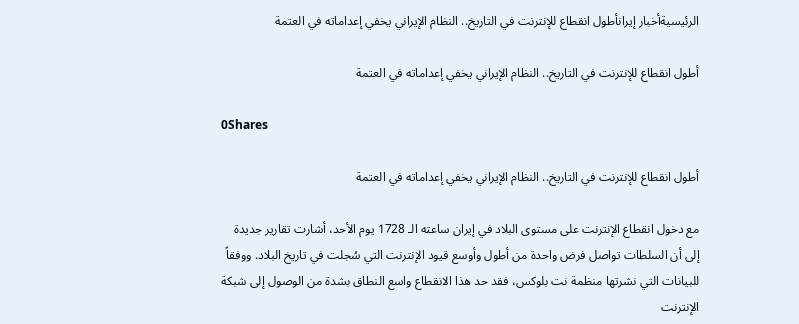الرئيسيةأخبار إيرانأطول انقطاع للإنترنت في التاريخ.. النظام الإيراني يخفي إعداماته في العتمة

أطول انقطاع للإنترنت في التاريخ.. النظام الإيراني يخفي إعداماته في العتمة

0Shares

أطول انقطاع للإنترنت في التاريخ.. النظام الإيراني يخفي إعداماته في العتمة

مع دخول انقطاع الإنترنت على مستوى البلاد في إيران ساعته الـ 1728 يوم الأحد، أشارت تقارير جديدة إلى أن السلطات تواصل فرض واحدة من أطول وأوسع قيود الإنترنت التي سُجلت في تاريخ البلاد. ووفقاً للبيانات التي نشرتها منظمة نت بلوكس، فقد حد هذا الانقطاع واسع النطاق بشدة من الوصول إلى شبكة الإنترنت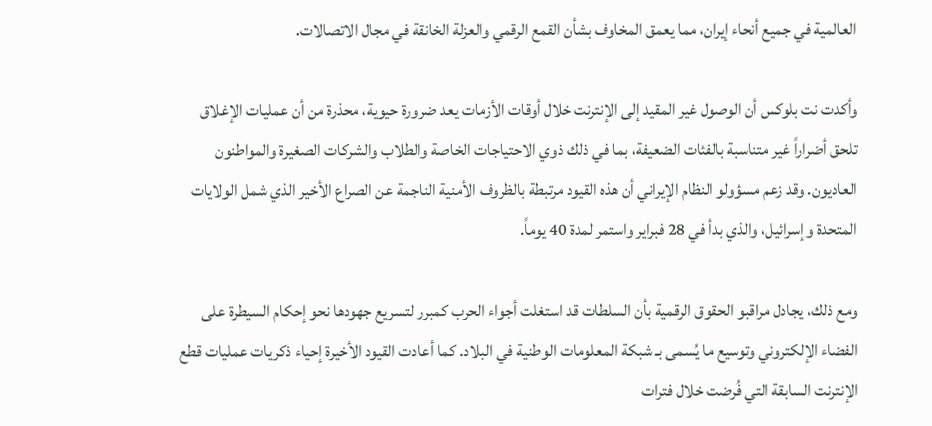العالمية في جميع أنحاء إيران، مما يعمق المخاوف بشأن القمع الرقمي والعزلة الخانقة في مجال الاتصالات.

وأكدت نت بلوكس أن الوصول غير المقيد إلى الإنترنت خلال أوقات الأزمات يعد ضرورة حيوية، محذرة من أن عمليات الإغلاق تلحق أضراراً غير متناسبة بالفئات الضعيفة، بما في ذلك ذوي الاحتياجات الخاصة والطلاب والشركات الصغيرة والمواطنون العاديون. وقد زعم مسؤولو النظام الإيراني أن هذه القيود مرتبطة بالظروف الأمنية الناجمة عن الصراع الأخير الذي شمل الولايات المتحدة وإسرائيل، والذي بدأ في 28 فبراير واستمر لمدة 40 يوماً.

ومع ذلك، يجادل مراقبو الحقوق الرقمية بأن السلطات قد استغلت أجواء الحرب كمبرر لتسريع جهودها نحو إحكام السيطرة على الفضاء الإلكتروني وتوسيع ما يُسمى بـ شبكة المعلومات الوطنية في البلاد. كما أعادت القيود الأخيرة إحياء ذكريات عمليات قطع الإنترنت السابقة التي فُرضت خلال فترات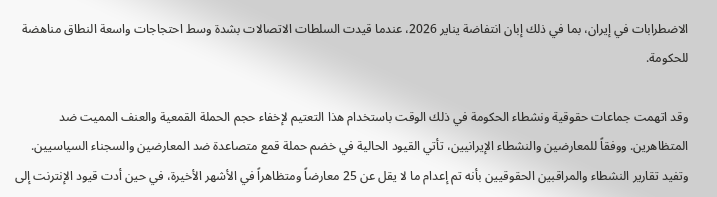الاضطرابات في إيران، بما في ذلك إبان انتفاضة يناير 2026، عندما قيدت السلطات الاتصالات بشدة وسط احتجاجات واسعة النطاق مناهضة للحكومة.

وقد اتهمت جماعات حقوقية ونشطاء الحكومة في ذلك الوقت باستخدام هذا التعتيم لإخفاء حجم الحملة القمعية والعنف المميت ضد المتظاهرين. ووفقاً للمعارضين والنشطاء الإيرانيين، تأتي القيود الحالية في خضم حملة قمع متصاعدة ضد المعارضين والسجناء السياسيين. وتفيد تقارير النشطاء والمراقبين الحقوقيين بأنه تم إعدام ما لا يقل عن 25 معارضاً ومتظاهراً في الأشهر الأخيرة، في حين أدت قيود الإنترنت إلى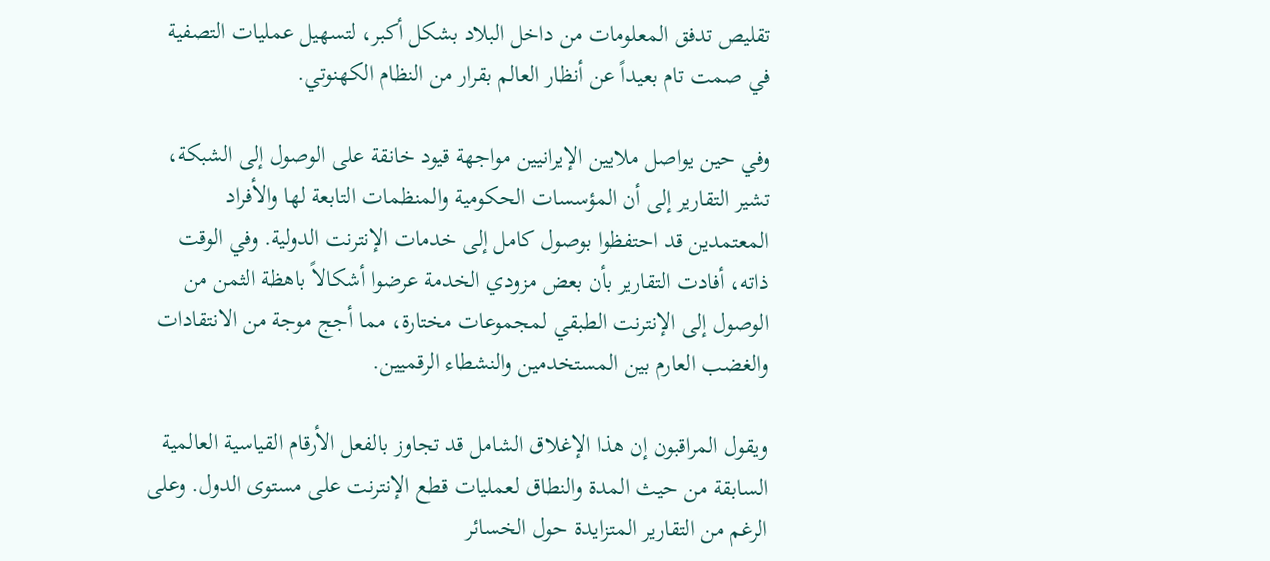تقليص تدفق المعلومات من داخل البلاد بشكل أكبر، لتسهيل عمليات التصفية في صمت تام بعيداً عن أنظار العالم بقرار من النظام الكهنوتي.

وفي حين يواصل ملايين الإيرانيين مواجهة قيود خانقة على الوصول إلى الشبكة، تشير التقارير إلى أن المؤسسات الحكومية والمنظمات التابعة لها والأفراد المعتمدين قد احتفظوا بوصول كامل إلى خدمات الإنترنت الدولية. وفي الوقت ذاته، أفادت التقارير بأن بعض مزودي الخدمة عرضوا أشكالاً باهظة الثمن من الوصول إلى الإنترنت الطبقي لمجموعات مختارة، مما أجج موجة من الانتقادات والغضب العارم بين المستخدمين والنشطاء الرقميين.

ويقول المراقبون إن هذا الإغلاق الشامل قد تجاوز بالفعل الأرقام القياسية العالمية السابقة من حيث المدة والنطاق لعمليات قطع الإنترنت على مستوى الدول. وعلى الرغم من التقارير المتزايدة حول الخسائر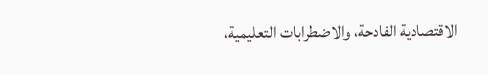الاقتصادية الفادحة، والاضطرابات التعليمية،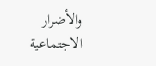والأضرار الاجتماعية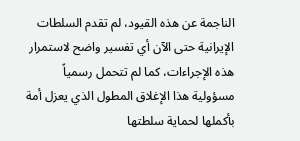الناجمة عن هذه القيود، لم تقدم السلطات الإيرانية حتى الآن أي تفسير واضح لاستمرار هذه الإجراءات، كما لم تتحمل رسمياً مسؤولية هذا الإغلاق المطول الذي يعزل أمة بأكملها لحماية سلطتها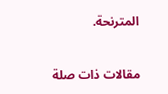المترنحة.

مقالات ذات صلة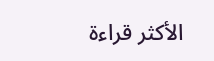الأكثر قراءة